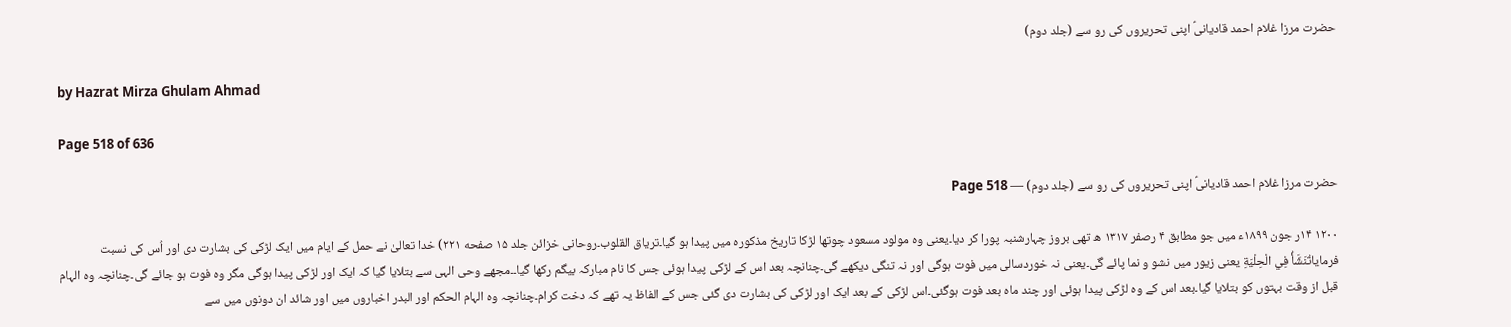حضرت مرزا غلام احمد قادیانیؑ اپنی تحریروں کی رو سے (جلد دوم)

by Hazrat Mirza Ghulam Ahmad

Page 518 of 636

حضرت مرزا غلام احمد قادیانیؑ اپنی تحریروں کی رو سے (جلد دوم) — Page 518

۱۲۰۰ ۱۴ر جون ۱۸۹۹ء میں جو مطابق ۴ رصفر ۱۳۱۷ ھ تھی بروز چہارشنبہ پورا کر دیا۔یعنی وہ مولود مسعود چوتھا لڑکا تاریخ مذکورہ میں پیدا ہو گیا۔تریاق القلوب۔روحانی خزائن جلد ۱۵ صفحه ۲۲۱) خدا تعالیٰ نے حمل کے ایام میں ایک لڑکی کی بشارت دی اور اُس کی نسبت فرمایاتُنَشَّأُ فِي الْحِلْيَةِ یعنی زیور میں نشو و نما پائے گی۔یعنی نہ خوردسالی میں فوت ہوگی اور نہ تنگی دیکھے گی۔چنانچہ بعد اس کے لڑکی پیدا ہوئی جس کا نام مبارکہ بیگم رکھا گیا۔۔مجھے وحی الہی سے بتلایا گیا کہ ایک اور لڑکی پیدا ہوگی مگر وہ فوت ہو جائے گی۔چنانچہ وہ الہام قبل از وقت بہتوں کو بتلایا گیا۔بعد اس کے وہ لڑکی پیدا ہوئی اور چند ماہ بعد فوت ہوگئی۔اس لڑکی کے بعد ایک اور لڑکی کی بشارت دی گئی جس کے الفاظ یہ تھے کہ دخت کرام۔چنانچہ وہ الہام الحکم اور البدر اخباروں میں اور شائد ان دونوں میں سے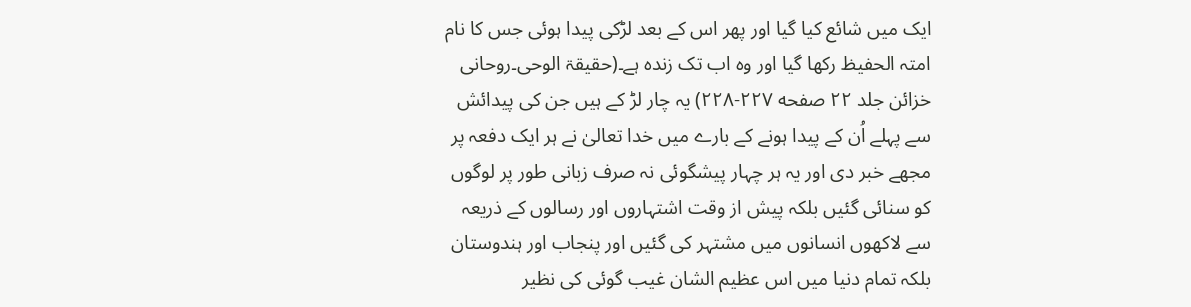ایک میں شائع کیا گیا اور پھر اس کے بعد لڑکی پیدا ہوئی جس کا نام امتہ الحفیظ رکھا گیا اور وہ اب تک زندہ ہے۔(حقیقۃ الوحی۔روحانی خزائن جلد ۲۲ صفحه ۲۲۷-۲۲۸) یہ چار لڑ کے ہیں جن کی پیدائش سے پہلے اُن کے پیدا ہونے کے بارے میں خدا تعالیٰ نے ہر ایک دفعہ پر مجھے خبر دی اور یہ ہر چہار پیشگوئی نہ صرف زبانی طور پر لوگوں کو سنائی گئیں بلکہ پیش از وقت اشتہاروں اور رسالوں کے ذریعہ سے لاکھوں انسانوں میں مشتہر کی گئیں اور پنجاب اور ہندوستان بلکہ تمام دنیا میں اس عظیم الشان غیب گوئی کی نظیر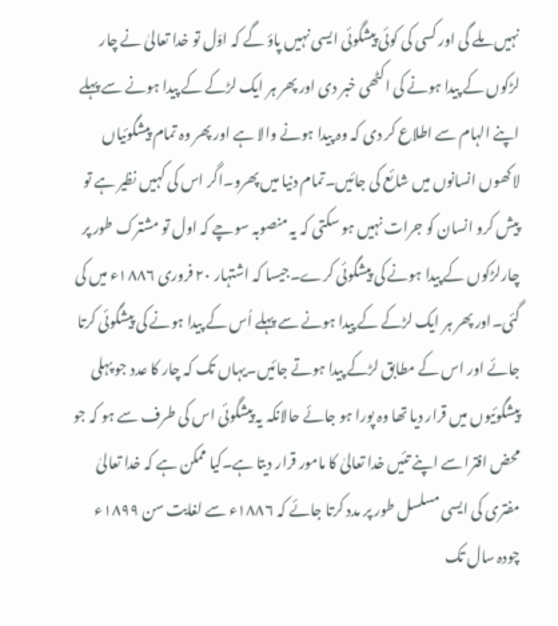نہیں ملے گی اور کسی کی کوئی پیشگوئی ایسی نہیں پاؤ گے کہ اوّل تو خدا تعالیٰ نے چار لڑکوں کے پیدا ہونے کی اکٹھی خبر دی اور پھر ہر ایک لڑکے کے پیدا ہونے سے پہلے اپنے الہام سے اطلاع کر دی کہ وہ پیدا ہونے والا ہے اور پھر وہ تمام پیشگوئیاں لاکھوں انسانوں میں شائع کی جائیں۔تمام دنیا میں پھرو۔اگر اس کی کہیں نظیر ہے تو پیش کرو انسان کو جرات نہیں ہو سکتی کہ یہ منصوبہ سوچے کہ اول تو مشترک طور پر چارلڑکوں کے پیدا ہونے کی پیشگوئی کرے۔جیسا کہ اشتہار ۲۰ فروری ۱۸۸۶ء میں کی گئی۔اور پھر ہر ایک لڑکے کے پیدا ہونے سے پہلے اُس کے پیدا ہونے کی پیشگوئی کرتا جائے اور اس کے مطابق لڑکے پیدا ہوتے جائیں۔یہاں تک کہ چار کا عدد جو پہلی پیشگوئیوں میں قرار دیا تھا وہ پورا ہو جائے حالانکہ یہ پیشگوئی اس کی طرف سے ہو کہ جو محض افترا سے اپنے تئیں خدا تعالیٰ کا مامور قرار دیتا ہے۔کیا ممکن ہے کہ خدا تعالیٰ مفتری کی ایسی مسلسل طور پر مدد کرتا جائے کہ ۱۸۸۶ء سے لغایت سن ۱۸۹۹ء چودہ سال تک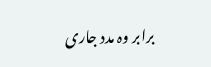برابر وہ مدد جاری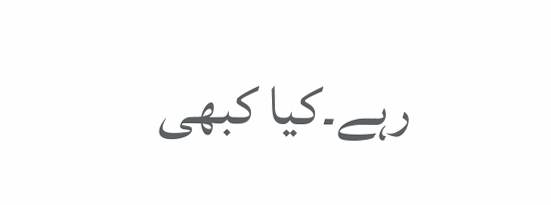رہے۔کیا کبھی